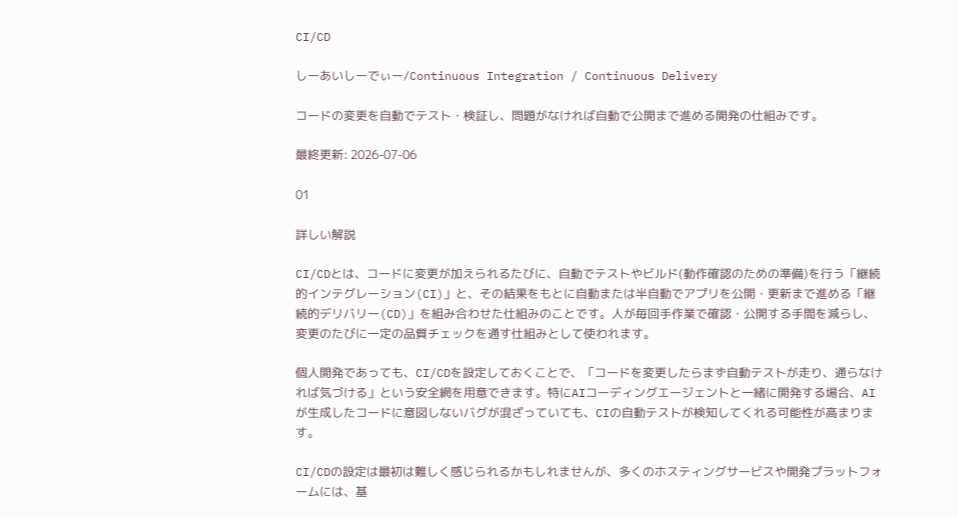CI/CD

しーあいしーでぃー/Continuous Integration / Continuous Delivery

コードの変更を自動でテスト・検証し、問題がなければ自動で公開まで進める開発の仕組みです。

最終更新: 2026-07-06

01

詳しい解説

CI/CDとは、コードに変更が加えられるたびに、自動でテストやビルド(動作確認のための準備)を行う「継続的インテグレーション(CI)」と、その結果をもとに自動または半自動でアプリを公開・更新まで進める「継続的デリバリー(CD)」を組み合わせた仕組みのことです。人が毎回手作業で確認・公開する手間を減らし、変更のたびに一定の品質チェックを通す仕組みとして使われます。

個人開発であっても、CI/CDを設定しておくことで、「コードを変更したらまず自動テストが走り、通らなければ気づける」という安全網を用意できます。特にAIコーディングエージェントと一緒に開発する場合、AIが生成したコードに意図しないバグが混ざっていても、CIの自動テストが検知してくれる可能性が高まります。

CI/CDの設定は最初は難しく感じられるかもしれませんが、多くのホスティングサービスや開発プラットフォームには、基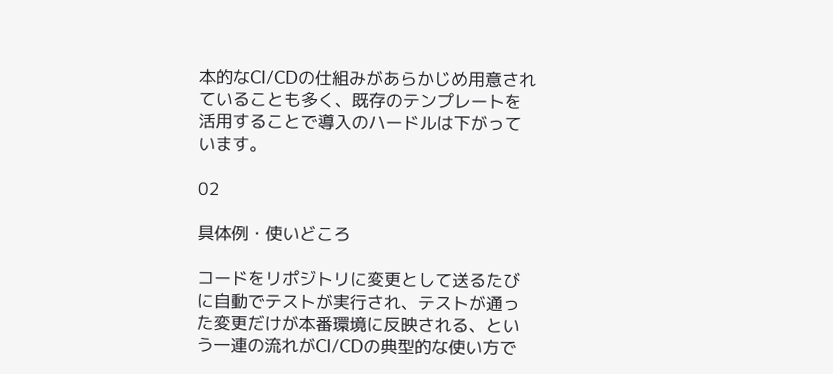本的なCI/CDの仕組みがあらかじめ用意されていることも多く、既存のテンプレートを活用することで導入のハードルは下がっています。

02

具体例・使いどころ

コードをリポジトリに変更として送るたびに自動でテストが実行され、テストが通った変更だけが本番環境に反映される、という一連の流れがCI/CDの典型的な使い方で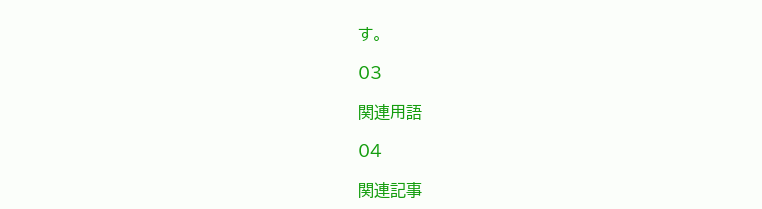す。

03

関連用語

04

関連記事